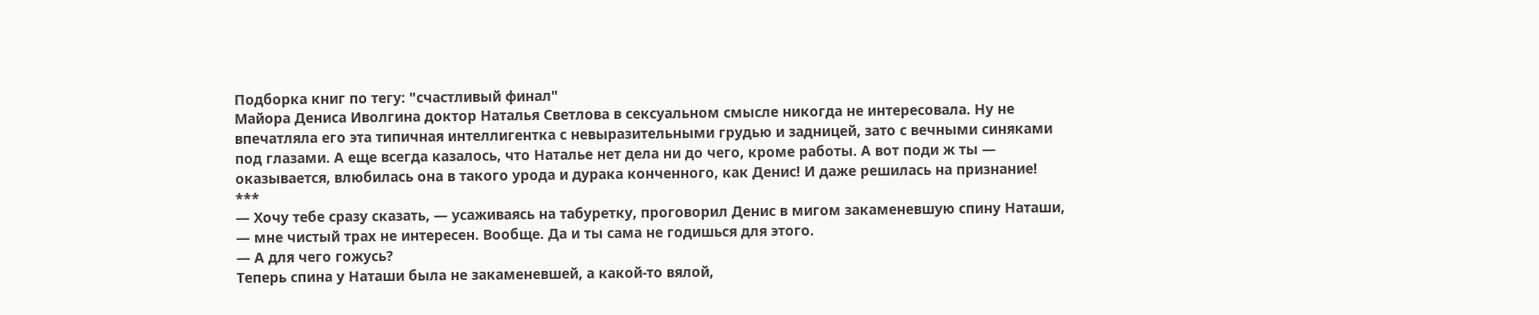Подборка книг по тегу: "счастливый финал"
Майора Дениса Иволгина доктор Наталья Светлова в сексуальном смысле никогда не интересовала. Ну не впечатляла его эта типичная интеллигентка с невыразительными грудью и задницей, зато с вечными синяками под глазами. А еще всегда казалось, что Наталье нет дела ни до чего, кроме работы. А вот поди ж ты — оказывается, влюбилась она в такого урода и дурака конченного, как Денис! И даже решилась на признание!
***
— Хочу тебе сразу сказать, — усаживаясь на табуретку, проговорил Денис в мигом закаменевшую спину Наташи, — мне чистый трах не интересен. Вообще. Да и ты сама не годишься для этого.
— А для чего гожусь?
Теперь спина у Наташи была не закаменевшей, а какой-то вялой,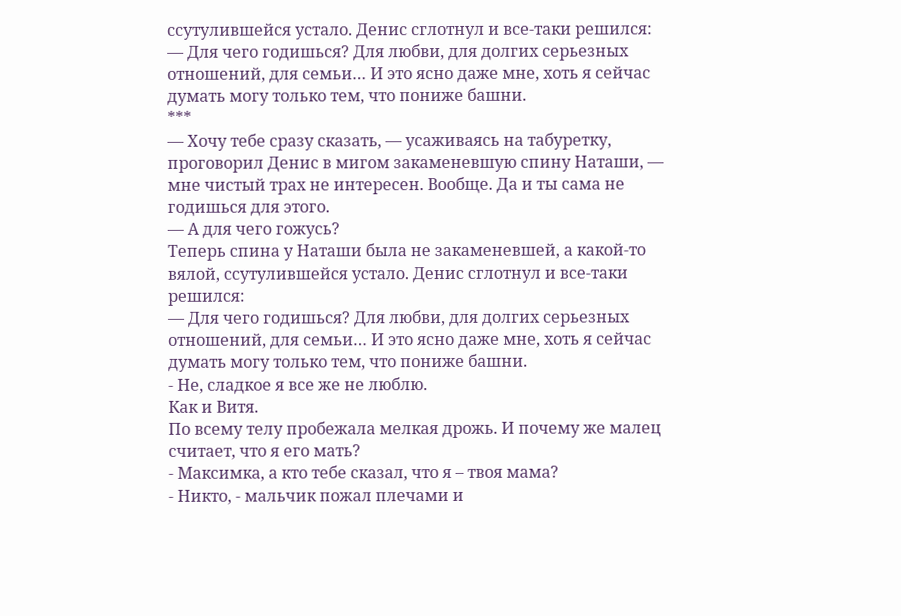ссутулившейся устало. Денис сглотнул и все-таки решился:
— Для чего годишься? Для любви, для долгих серьезных отношений, для семьи… И это ясно даже мне, хоть я сейчас думать могу только тем, что пониже башни.
***
— Хочу тебе сразу сказать, — усаживаясь на табуретку, проговорил Денис в мигом закаменевшую спину Наташи, — мне чистый трах не интересен. Вообще. Да и ты сама не годишься для этого.
— А для чего гожусь?
Теперь спина у Наташи была не закаменевшей, а какой-то вялой, ссутулившейся устало. Денис сглотнул и все-таки решился:
— Для чего годишься? Для любви, для долгих серьезных отношений, для семьи… И это ясно даже мне, хоть я сейчас думать могу только тем, что пониже башни.
- Не, сладкое я все же не люблю.
Как и Витя.
По всему телу пробежала мелкая дрожь. И почему же малец считает, что я его мать?
- Максимка, а кто тебе сказал, что я – твоя мама?
- Никто, - мальчик пожал плечами и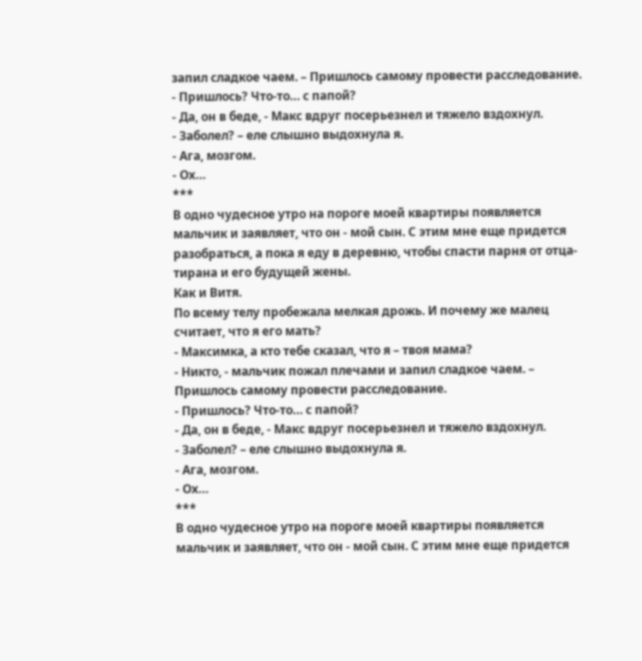запил сладкое чаем. – Пришлось самому провести расследование.
- Пришлось? Что-то… с папой?
- Да, он в беде, - Макс вдруг посерьезнел и тяжело вздохнул.
- Заболел? – еле слышно выдохнула я.
- Ага, мозгом.
- Ох…
***
В одно чудесное утро на пороге моей квартиры появляется мальчик и заявляет, что он - мой сын. С этим мне еще придется разобраться, а пока я еду в деревню, чтобы спасти парня от отца-тирана и его будущей жены.
Как и Витя.
По всему телу пробежала мелкая дрожь. И почему же малец считает, что я его мать?
- Максимка, а кто тебе сказал, что я – твоя мама?
- Никто, - мальчик пожал плечами и запил сладкое чаем. – Пришлось самому провести расследование.
- Пришлось? Что-то… с папой?
- Да, он в беде, - Макс вдруг посерьезнел и тяжело вздохнул.
- Заболел? – еле слышно выдохнула я.
- Ага, мозгом.
- Ох…
***
В одно чудесное утро на пороге моей квартиры появляется мальчик и заявляет, что он - мой сын. С этим мне еще придется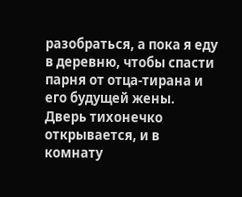разобраться, а пока я еду в деревню, чтобы спасти парня от отца-тирана и его будущей жены.
Дверь тихонечко открывается, и в комнату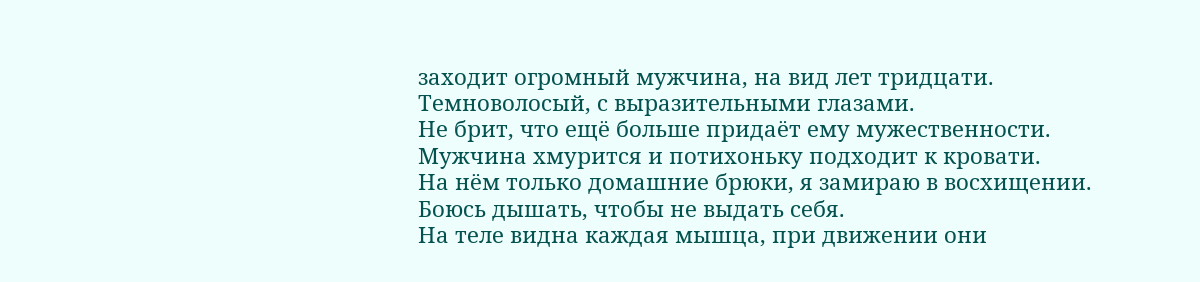заходит огромный мужчина, на вид лет тридцати.
Темноволосый, с выразительными глазами.
Не брит, что ещё больше придаёт ему мужественности.
Мужчина хмурится и потихоньку подходит к кровати.
На нём только домашние брюки, я замираю в восхищении.
Боюсь дышать, чтобы не выдать себя.
На теле видна каждая мышца, при движении они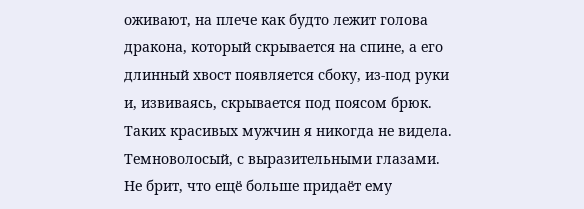оживают, на плече как будто лежит голова дракона, который скрывается на спине, а его длинный хвост появляется сбоку, из-под руки и, извиваясь, скрывается под поясом брюк.
Таких красивых мужчин я никогда не видела.
Темноволосый, с выразительными глазами.
Не брит, что ещё больше придаёт ему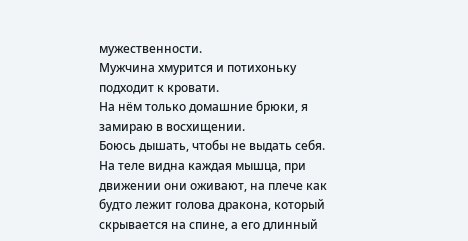мужественности.
Мужчина хмурится и потихоньку подходит к кровати.
На нём только домашние брюки, я замираю в восхищении.
Боюсь дышать, чтобы не выдать себя.
На теле видна каждая мышца, при движении они оживают, на плече как будто лежит голова дракона, который скрывается на спине, а его длинный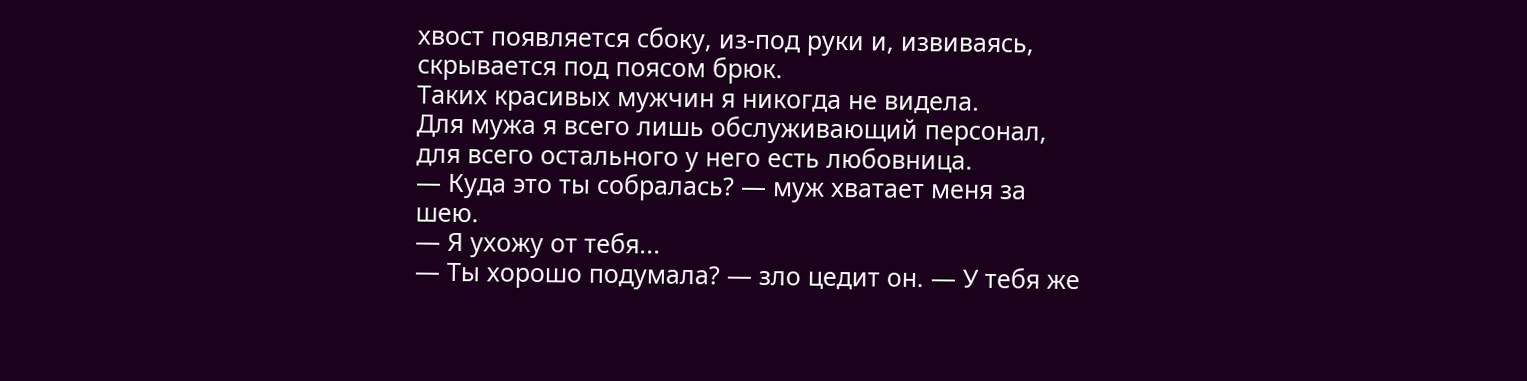хвост появляется сбоку, из-под руки и, извиваясь, скрывается под поясом брюк.
Таких красивых мужчин я никогда не видела.
Для мужа я всего лишь обслуживающий персонал, для всего остального у него есть любовница.
— Куда это ты собралась? — муж хватает меня за шею.
— Я ухожу от тебя...
— Ты хорошо подумала? — зло цедит он. — У тебя же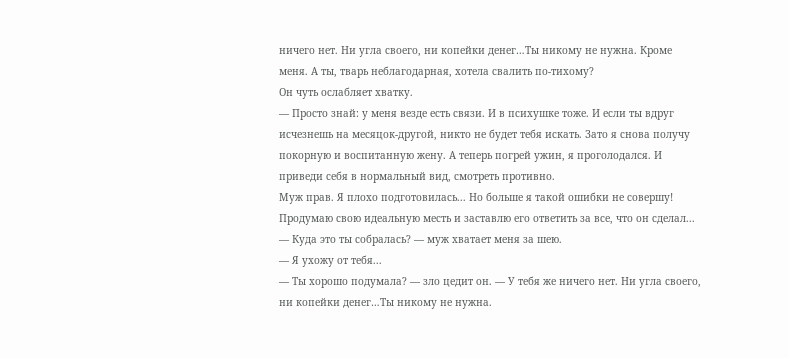ничего нет. Ни угла своего, ни копейки денег…Ты никому не нужна. Кроме меня. А ты, тварь неблагодарная, хотела свалить по-тихому?
Он чуть ослабляет хватку.
— Просто знай: у меня везде есть связи. И в психушке тоже. И если ты вдруг исчезнешь на месяцок-другой, никто не будет тебя искать. Зато я снова получу покорную и воспитанную жену. А теперь погрей ужин, я проголодался. И приведи себя в нормальный вид, смотреть противно.
Муж прав. Я плохо подготовилась... Но больше я такой ошибки не совершу! Продумаю свою идеальную месть и заставлю его ответить за все, что он сделал...
— Куда это ты собралась? — муж хватает меня за шею.
— Я ухожу от тебя...
— Ты хорошо подумала? — зло цедит он. — У тебя же ничего нет. Ни угла своего, ни копейки денег…Ты никому не нужна.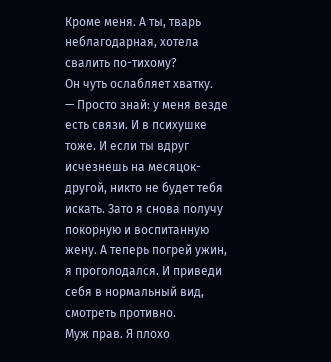Кроме меня. А ты, тварь неблагодарная, хотела свалить по-тихому?
Он чуть ослабляет хватку.
— Просто знай: у меня везде есть связи. И в психушке тоже. И если ты вдруг исчезнешь на месяцок-другой, никто не будет тебя искать. Зато я снова получу покорную и воспитанную жену. А теперь погрей ужин, я проголодался. И приведи себя в нормальный вид, смотреть противно.
Муж прав. Я плохо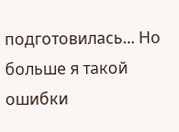подготовилась... Но больше я такой ошибки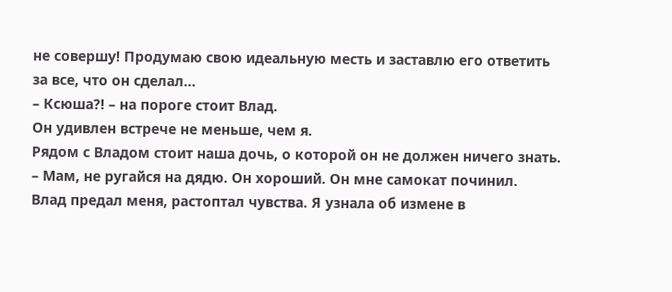не совершу! Продумаю свою идеальную месть и заставлю его ответить за все, что он сделал...
– Ксюша?! – на пороге стоит Влад.
Он удивлен встрече не меньше, чем я.
Рядом с Владом стоит наша дочь, о которой он не должен ничего знать.
– Мам, не ругайся на дядю. Он хороший. Он мне самокат починил.
Влад предал меня, растоптал чувства. Я узнала об измене в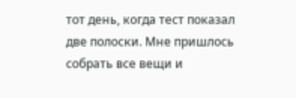тот день, когда тест показал две полоски. Мне пришлось собрать все вещи и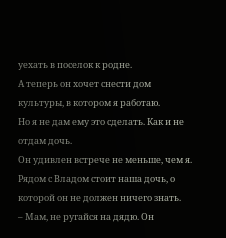уехать в поселок к родне.
А теперь он хочет снести дом культуры, в котором я работаю.
Но я не дам ему это сделать. Как и не отдам дочь.
Он удивлен встрече не меньше, чем я.
Рядом с Владом стоит наша дочь, о которой он не должен ничего знать.
– Мам, не ругайся на дядю. Он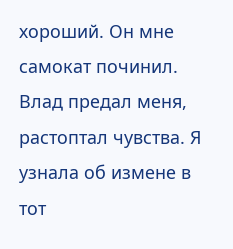хороший. Он мне самокат починил.
Влад предал меня, растоптал чувства. Я узнала об измене в тот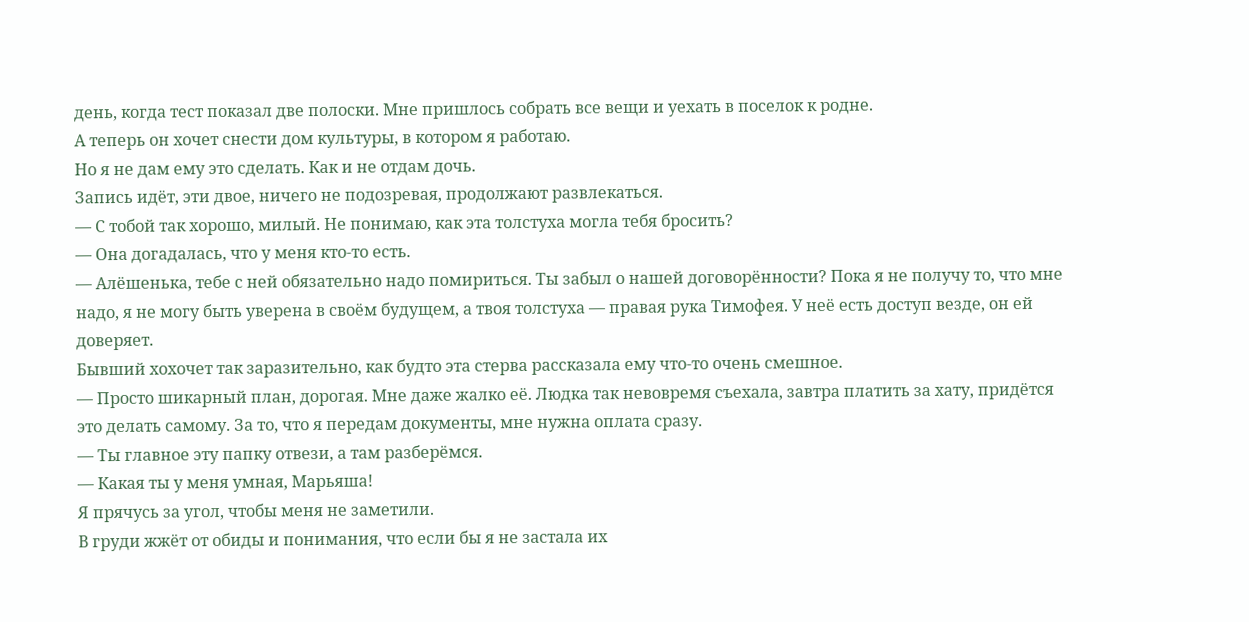день, когда тест показал две полоски. Мне пришлось собрать все вещи и уехать в поселок к родне.
А теперь он хочет снести дом культуры, в котором я работаю.
Но я не дам ему это сделать. Как и не отдам дочь.
Запись идёт, эти двое, ничего не подозревая, продолжают развлекаться.
— С тобой так хорошо, милый. Не понимаю, как эта толстуха могла тебя бросить?
— Она догадалась, что у меня кто-то есть.
— Алёшенька, тебе с ней обязательно надо помириться. Ты забыл о нашей договорённости? Пока я не получу то, что мне надо, я не могу быть уверена в своём будущем, а твоя толстуха — правая рука Тимофея. У неё есть доступ везде, он ей доверяет.
Бывший хохочет так заразительно, как будто эта стерва рассказала ему что-то очень смешное.
— Просто шикарный план, дорогая. Мне даже жалко её. Людка так невовремя съехала, завтра платить за хату, придётся это делать самому. За то, что я передам документы, мне нужна оплата сразу.
— Ты главное эту папку отвези, а там разберёмся.
— Какая ты у меня умная, Марьяша!
Я прячусь за угол, чтобы меня не заметили.
В груди жжёт от обиды и понимания, что если бы я не застала их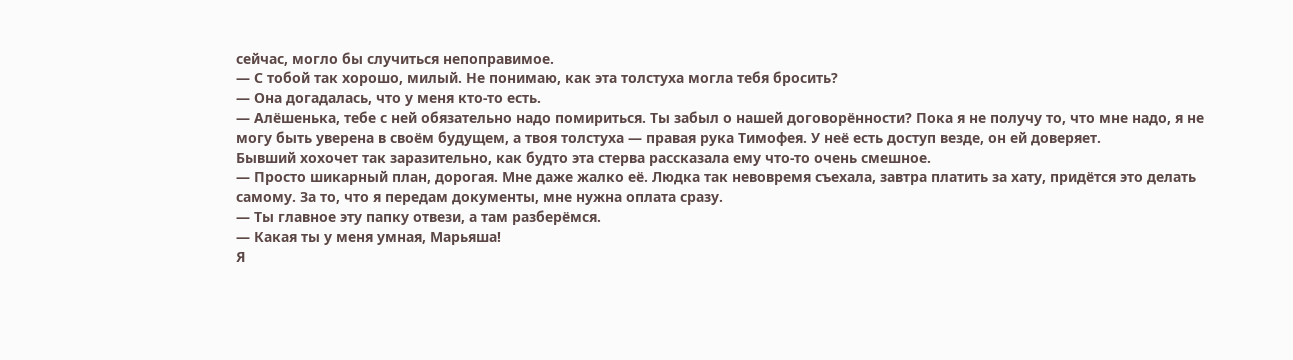сейчас, могло бы случиться непоправимое.
— С тобой так хорошо, милый. Не понимаю, как эта толстуха могла тебя бросить?
— Она догадалась, что у меня кто-то есть.
— Алёшенька, тебе с ней обязательно надо помириться. Ты забыл о нашей договорённости? Пока я не получу то, что мне надо, я не могу быть уверена в своём будущем, а твоя толстуха — правая рука Тимофея. У неё есть доступ везде, он ей доверяет.
Бывший хохочет так заразительно, как будто эта стерва рассказала ему что-то очень смешное.
— Просто шикарный план, дорогая. Мне даже жалко её. Людка так невовремя съехала, завтра платить за хату, придётся это делать самому. За то, что я передам документы, мне нужна оплата сразу.
— Ты главное эту папку отвези, а там разберёмся.
— Какая ты у меня умная, Марьяша!
Я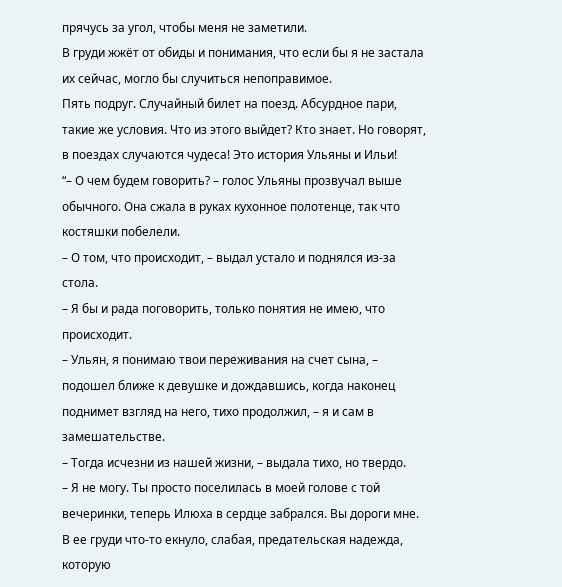прячусь за угол, чтобы меня не заметили.
В груди жжёт от обиды и понимания, что если бы я не застала их сейчас, могло бы случиться непоправимое.
Пять подруг. Случайный билет на поезд. Абсурдное пари, такие же условия. Что из этого выйдет? Кто знает. Но говорят, в поездах случаются чудеса! Это история Ульяны и Ильи!
“– О чем будем говорить? – голос Ульяны прозвучал выше обычного. Она сжала в руках кухонное полотенце, так что костяшки побелели.
– О том, что происходит, – выдал устало и поднялся из-за стола.
– Я бы и рада поговорить, только понятия не имею, что происходит.
– Ульян, я понимаю твои переживания на счет сына, – подошел ближе к девушке и дождавшись, когда наконец поднимет взгляд на него, тихо продолжил, – я и сам в замешательстве.
– Тогда исчезни из нашей жизни, – выдала тихо, но твердо.
– Я не могу. Ты просто поселилась в моей голове с той вечеринки, теперь Илюха в сердце забрался. Вы дороги мне.
В ее груди что-то екнуло, слабая, предательская надежда, которую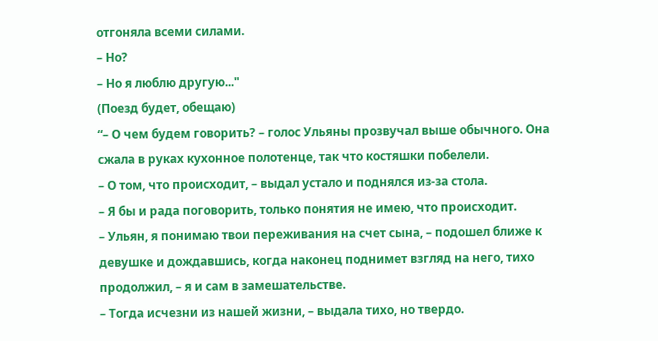отгоняла всеми силами.
– Но?
– Но я люблю другую..."
(Поезд будет, обещаю)
“– О чем будем говорить? – голос Ульяны прозвучал выше обычного. Она сжала в руках кухонное полотенце, так что костяшки побелели.
– О том, что происходит, – выдал устало и поднялся из-за стола.
– Я бы и рада поговорить, только понятия не имею, что происходит.
– Ульян, я понимаю твои переживания на счет сына, – подошел ближе к девушке и дождавшись, когда наконец поднимет взгляд на него, тихо продолжил, – я и сам в замешательстве.
– Тогда исчезни из нашей жизни, – выдала тихо, но твердо.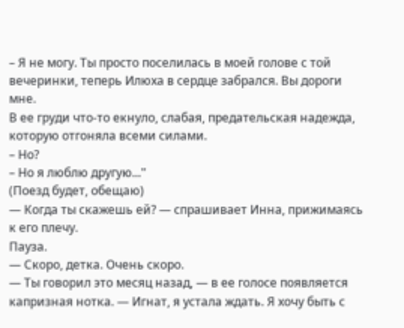– Я не могу. Ты просто поселилась в моей голове с той вечеринки, теперь Илюха в сердце забрался. Вы дороги мне.
В ее груди что-то екнуло, слабая, предательская надежда, которую отгоняла всеми силами.
– Но?
– Но я люблю другую..."
(Поезд будет, обещаю)
— Когда ты скажешь ей? — спрашивает Инна, прижимаясь к его плечу.
Пауза.
— Скоро, детка. Очень скоро.
— Ты говорил это месяц назад, — в ее голосе появляется капризная нотка. — Игнат, я устала ждать. Я хочу быть с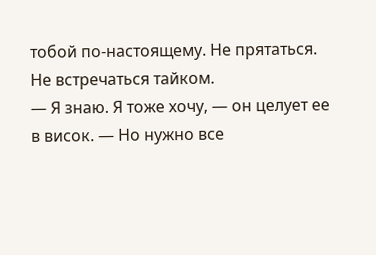тобой по-настоящему. Не прятаться. Не встречаться тайком.
— Я знаю. Я тоже хочу, — он целует ее в висок. — Но нужно все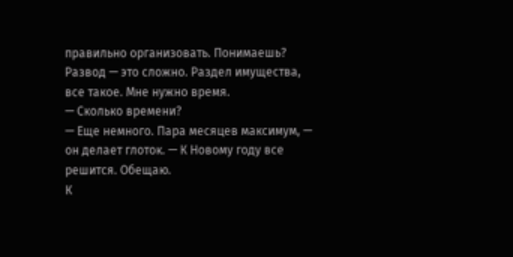правильно организовать. Понимаешь? Развод — это сложно. Раздел имущества, все такое. Мне нужно время.
— Сколько времени?
— Еще немного. Пара месяцев максимум, — он делает глоток. — К Новому году все решится. Обещаю.
К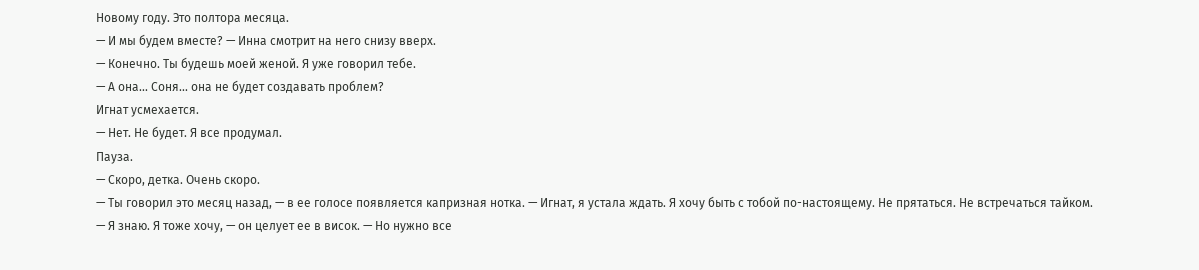Новому году. Это полтора месяца.
— И мы будем вместе? — Инна смотрит на него снизу вверх.
— Конечно. Ты будешь моей женой. Я уже говорил тебе.
— А она... Соня... она не будет создавать проблем?
Игнат усмехается.
— Нет. Не будет. Я все продумал.
Пауза.
— Скоро, детка. Очень скоро.
— Ты говорил это месяц назад, — в ее голосе появляется капризная нотка. — Игнат, я устала ждать. Я хочу быть с тобой по-настоящему. Не прятаться. Не встречаться тайком.
— Я знаю. Я тоже хочу, — он целует ее в висок. — Но нужно все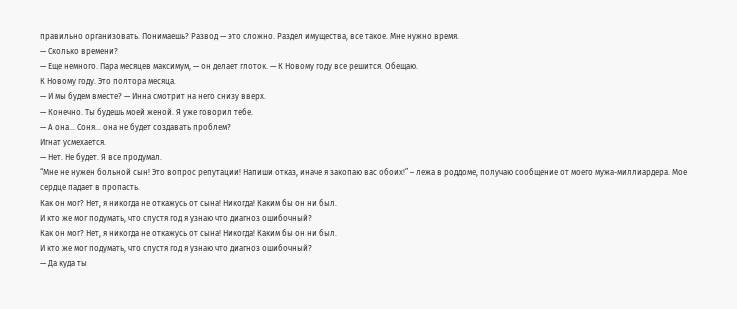правильно организовать. Понимаешь? Развод — это сложно. Раздел имущества, все такое. Мне нужно время.
— Сколько времени?
— Еще немного. Пара месяцев максимум, — он делает глоток. — К Новому году все решится. Обещаю.
К Новому году. Это полтора месяца.
— И мы будем вместе? — Инна смотрит на него снизу вверх.
— Конечно. Ты будешь моей женой. Я уже говорил тебе.
— А она... Соня... она не будет создавать проблем?
Игнат усмехается.
— Нет. Не будет. Я все продумал.
“Мне не нужен больной сын! Это вопрос репутации! Напиши отказ, иначе я закопаю вас обоих!” – лежа в роддоме, получаю сообщение от моего мужа-миллиардера. Мое сердце падает в пропасть.
Как он мог? Нет, я никогда не откажусь от сына! Никогда! Каким бы он ни был.
И кто же мог подумать, что спустя год я узнаю что диагноз ошибочный?
Как он мог? Нет, я никогда не откажусь от сына! Никогда! Каким бы он ни был.
И кто же мог подумать, что спустя год я узнаю что диагноз ошибочный?
— Да куда ты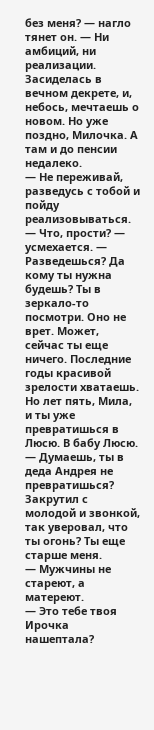без меня? — нагло тянет он. — Ни амбиций, ни реализации. Засиделась в вечном декрете, и, небось, мечтаешь о новом. Но уже поздно, Милочка. А там и до пенсии недалеко.
— Не переживай, разведусь с тобой и пойду реализовываться.
— Что, прости? — усмехается. — Разведешься? Да кому ты нужна будешь? Ты в зеркало-то посмотри. Оно не врет. Может, сейчас ты еще ничего. Последние годы красивой зрелости хватаешь. Но лет пять, Мила, и ты уже превратишься в Люсю. В бабу Люсю.
— Думаешь, ты в деда Андрея не превратишься? Закрутил с молодой и звонкой, так уверовал, что ты огонь? Ты еще старше меня.
— Мужчины не стареют, а матереют.
— Это тебе твоя Ирочка нашептала?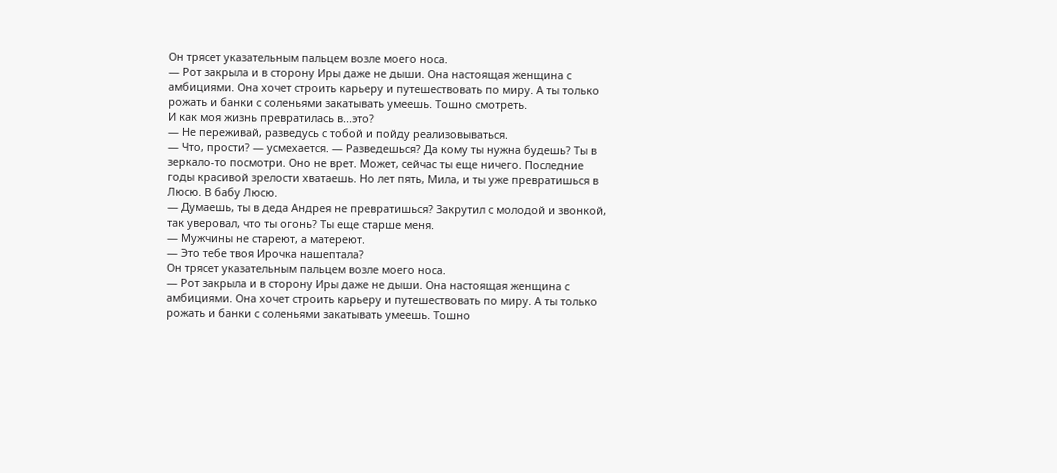Он трясет указательным пальцем возле моего носа.
— Рот закрыла и в сторону Иры даже не дыши. Она настоящая женщина с амбициями. Она хочет строить карьеру и путешествовать по миру. А ты только рожать и банки с соленьями закатывать умеешь. Тошно смотреть.
И как моя жизнь превратилась в...это?
— Не переживай, разведусь с тобой и пойду реализовываться.
— Что, прости? — усмехается. — Разведешься? Да кому ты нужна будешь? Ты в зеркало-то посмотри. Оно не врет. Может, сейчас ты еще ничего. Последние годы красивой зрелости хватаешь. Но лет пять, Мила, и ты уже превратишься в Люсю. В бабу Люсю.
— Думаешь, ты в деда Андрея не превратишься? Закрутил с молодой и звонкой, так уверовал, что ты огонь? Ты еще старше меня.
— Мужчины не стареют, а матереют.
— Это тебе твоя Ирочка нашептала?
Он трясет указательным пальцем возле моего носа.
— Рот закрыла и в сторону Иры даже не дыши. Она настоящая женщина с амбициями. Она хочет строить карьеру и путешествовать по миру. А ты только рожать и банки с соленьями закатывать умеешь. Тошно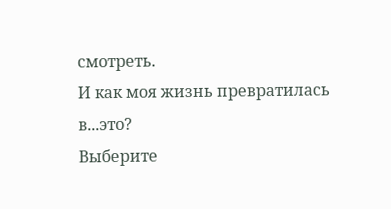смотреть.
И как моя жизнь превратилась в...это?
Выберите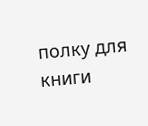полку для книги